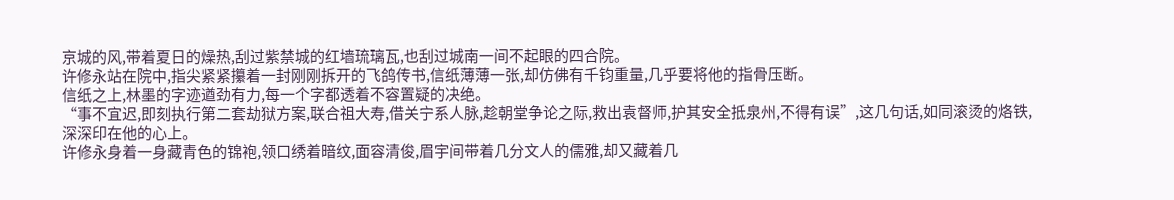京城的风,带着夏日的燥热,刮过紫禁城的红墙琉璃瓦,也刮过城南一间不起眼的四合院。
许修永站在院中,指尖紧紧攥着一封刚刚拆开的飞鸽传书,信纸薄薄一张,却仿佛有千钧重量,几乎要将他的指骨压断。
信纸之上,林墨的字迹遒劲有力,每一个字都透着不容置疑的决绝。
“事不宜迟,即刻执行第二套劫狱方案,联合祖大寿,借关宁系人脉,趁朝堂争论之际,救出袁督师,护其安全抵泉州,不得有误”,这几句话,如同滚烫的烙铁,深深印在他的心上。
许修永身着一身藏青色的锦袍,领口绣着暗纹,面容清俊,眉宇间带着几分文人的儒雅,却又藏着几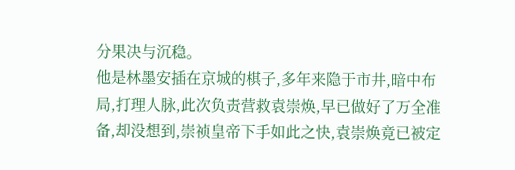分果决与沉稳。
他是林墨安插在京城的棋子,多年来隐于市井,暗中布局,打理人脉,此次负责营救袁崇焕,早已做好了万全准备,却没想到,崇祯皇帝下手如此之快,袁崇焕竟已被定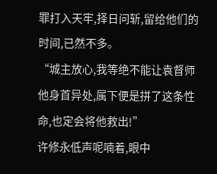罪打入天牢,择日问斩,留给他们的时间,已然不多。
“城主放心,我等绝不能让袁督师他身首异处,属下便是拼了这条性命,也定会将他救出!”
许修永低声呢喃着,眼中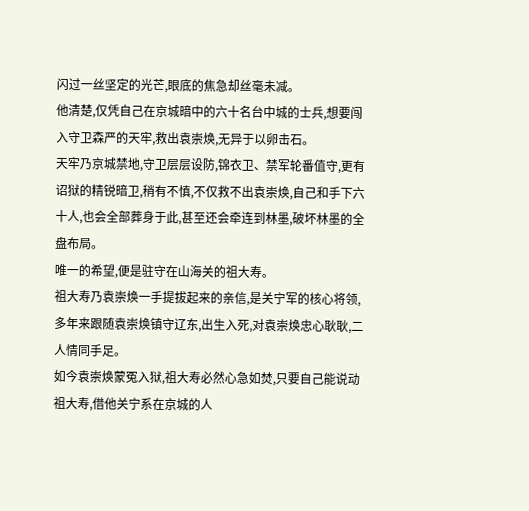闪过一丝坚定的光芒,眼底的焦急却丝毫未减。
他清楚,仅凭自己在京城暗中的六十名台中城的士兵,想要闯入守卫森严的天牢,救出袁崇焕,无异于以卵击石。
天牢乃京城禁地,守卫层层设防,锦衣卫、禁军轮番值守,更有诏狱的精锐暗卫,稍有不慎,不仅救不出袁崇焕,自己和手下六十人,也会全部葬身于此,甚至还会牵连到林墨,破坏林墨的全盘布局。
唯一的希望,便是驻守在山海关的祖大寿。
祖大寿乃袁崇焕一手提拔起来的亲信,是关宁军的核心将领,多年来跟随袁崇焕镇守辽东,出生入死,对袁崇焕忠心耿耿,二人情同手足。
如今袁崇焕蒙冤入狱,祖大寿必然心急如焚,只要自己能说动祖大寿,借他关宁系在京城的人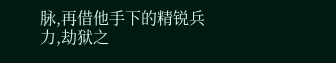脉,再借他手下的精锐兵力,劫狱之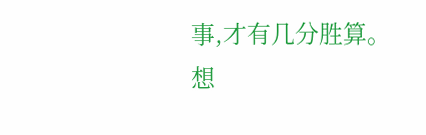事,才有几分胜算。
想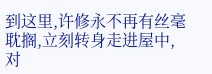到这里,许修永不再有丝毫耽搁,立刻转身走进屋中,对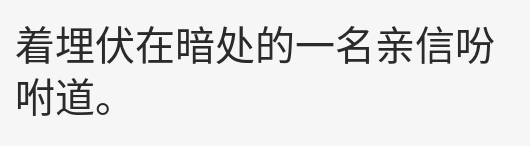着埋伏在暗处的一名亲信吩咐道。